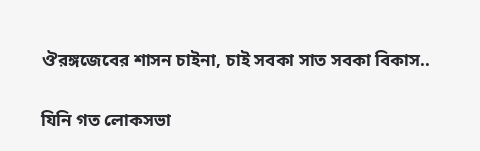ঔরঙ্গজেবের শাসন চাইনা, চাই সবকা সাত সবকা বিকাস..


যিনি গত লোকসভা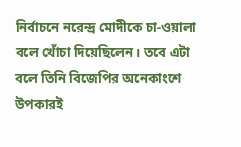নির্বাচনে নরেন্দ্র মোদীকে চা-ওয়ালা বলে খোঁচা দিয়েছিলেন। তবে এটা বলে তিনি বিজেপির অনেকাংশে উপকারই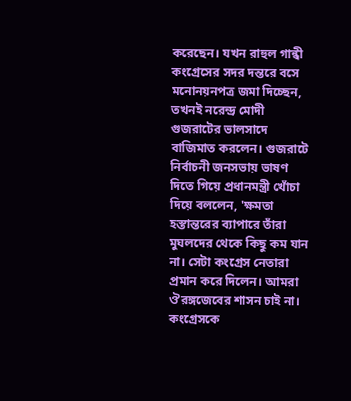করেছেন। যখন রাহুল গান্ধী কংগ্রেসের সদর দন্তরে বসে মনোনয়নপত্র জমা দিচ্ছেন, তখনই নরেন্দ্র মোদী গুজরাটের ভালসাদে বাজিমাত করলেন। গুজরাটে নির্বাচনী জনসভায় ভাষণ দিতে গিয়ে প্রধানমন্ত্রী খোঁচা দিয়ে বললেন, 'ক্ষমতা হস্তান্তরের ব্যাপারে তাঁরা মুঘলদের থেকে কিছু কম যান না। সেটা কংগ্রেস নেতারা প্রমান করে দিলেন। আমরা ঔরঙ্গজেবের শাসন চাই না। কংগ্রেসকে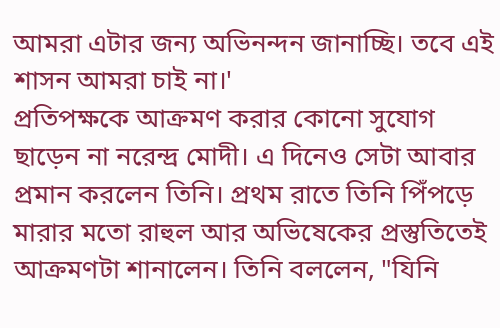আমরা এটার জন্য অভিনন্দন জানাচ্ছি। তবে এই শাসন আমরা চাই না।'
প্রতিপক্ষকে আক্রমণ করার কোনো সুযোগ ছাড়েন না নরেন্দ্র মোদী। এ দিনেও সেটা আবার প্রমান করলেন তিনি। প্রথম রাতে তিনি পিঁপড়ে মারার মতো রাহুল আর অভিষেকের প্রস্তুতিতেই আক্রমণটা শানালেন। তিনি বললেন, "যিনি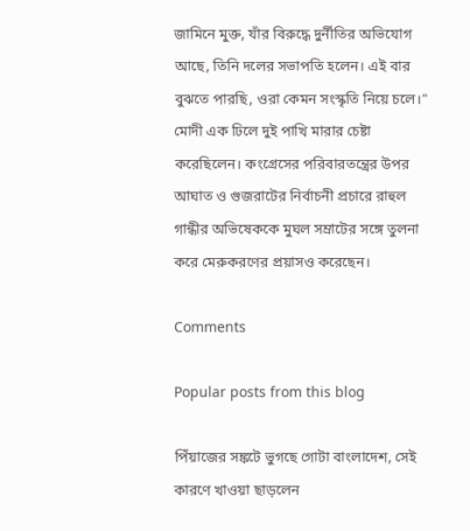জামিনে মুক্ত, যাঁর বিরুদ্ধে দুর্নীতির অভিযোগ আছে, তিনি দলের সভাপতি হলেন। এই বার বুঝতে পারছি, ওরা কেমন সংস্কৃতি নিয়ে চলে।" মোদী এক ঢিলে দুই পাখি মারার চেষ্টা করেছিলেন। কংগ্রেসের পরিবারতন্ত্রের উপর আঘাত ও গুজরাটের নির্বাচনী প্রচারে রাহুল গান্ধীর অভিষেককে মুঘল সম্রাটের সঙ্গে তুলনা করে মেরুকরণের প্রয়াসও করেছেন।

Comments

Popular posts from this blog

পিঁয়াজের সঙ্কটে ভুগছে গোটা বাংলাদেশ, সেই কারণে খাওয়া ছাড়লেন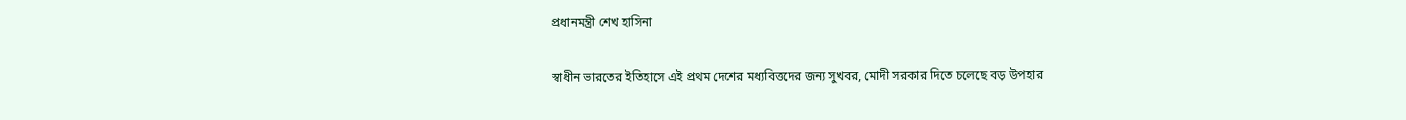প্রধানমন্ত্রী শেখ হাসিনা

স্বাধীন ভারতের ইতিহাসে এই প্রথম দেশের মধ্যবিত্তদের জন্য সুখবর, মোদী সরকার দিতে চলেছে বড় উপহার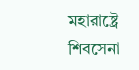মহারাষ্ট্রে শিবসেনা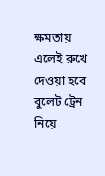ক্ষমতায় এলেই রুখে দেওয়া হবে বুলেট ট্রেন নিয়ে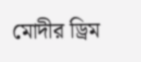মোদীর ড্রিম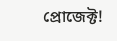প্রোজেক্ট!